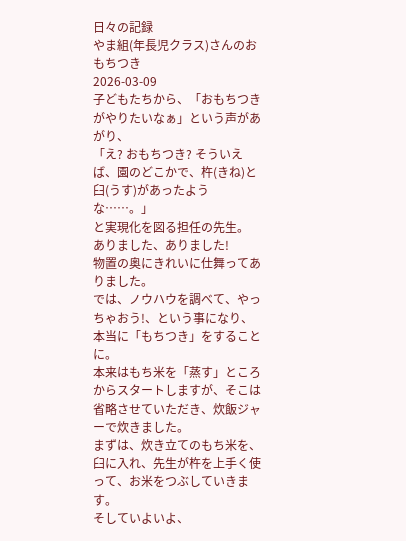日々の記録
やま組(年長児クラス)さんのおもちつき
2026-03-09
子どもたちから、「おもちつきがやりたいなぁ」という声があがり、
「え? おもちつき? そういえば、園のどこかで、杵(きね)と臼(うす)があったような……。」
と実現化を図る担任の先生。
ありました、ありました!
物置の奥にきれいに仕舞ってありました。
では、ノウハウを調べて、やっちゃおう!、という事になり、
本当に「もちつき」をすることに。
本来はもち米を「蒸す」ところからスタートしますが、そこは省略させていただき、炊飯ジャーで炊きました。
まずは、炊き立てのもち米を、臼に入れ、先生が杵を上手く使って、お米をつぶしていきます。
そしていよいよ、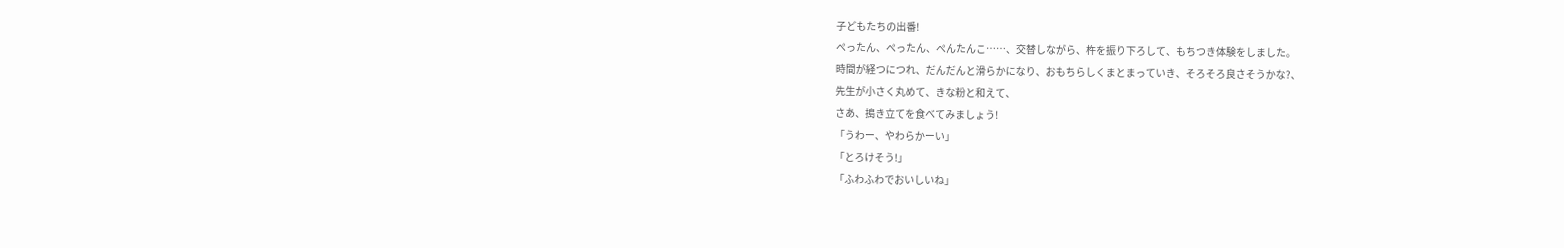子どもたちの出番!
ぺったん、ぺったん、ぺんたんこ……、交替しながら、杵を振り下ろして、もちつき体験をしました。
時間が経つにつれ、だんだんと滑らかになり、おもちらしくまとまっていき、そろそろ良さそうかな?、
先生が小さく丸めて、きな粉と和えて、
さあ、搗き立てを食べてみましょう!
「うわー、やわらかーい」
「とろけそう!」
「ふわふわでおいしいね」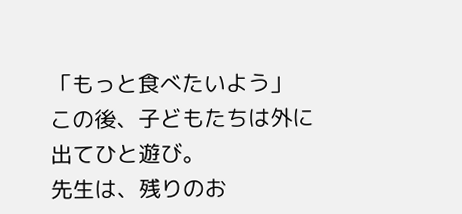「もっと食べたいよう」
この後、子どもたちは外に出てひと遊び。
先生は、残りのお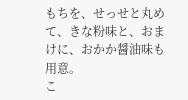もちを、せっせと丸めて、きな粉味と、おまけに、おかか醤油味も用意。
こ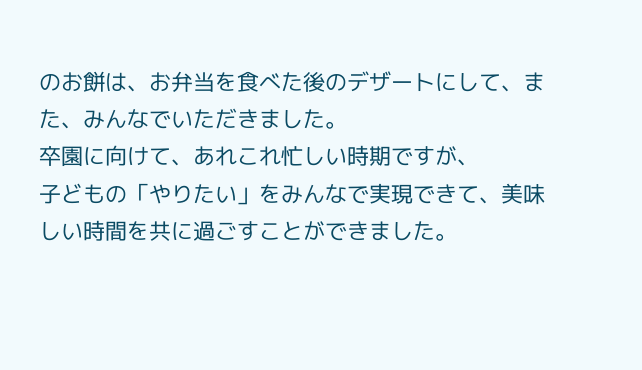のお餅は、お弁当を食べた後のデザートにして、また、みんなでいただきました。
卒園に向けて、あれこれ忙しい時期ですが、
子どもの「やりたい」をみんなで実現できて、美味しい時間を共に過ごすことができました。